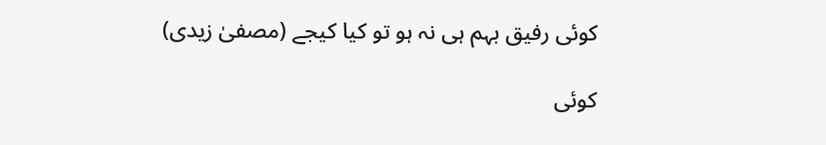کوئی رفیق بہم ہی نہ ہو تو کیا کیجے (مصفیٰ زیدی)

کوئی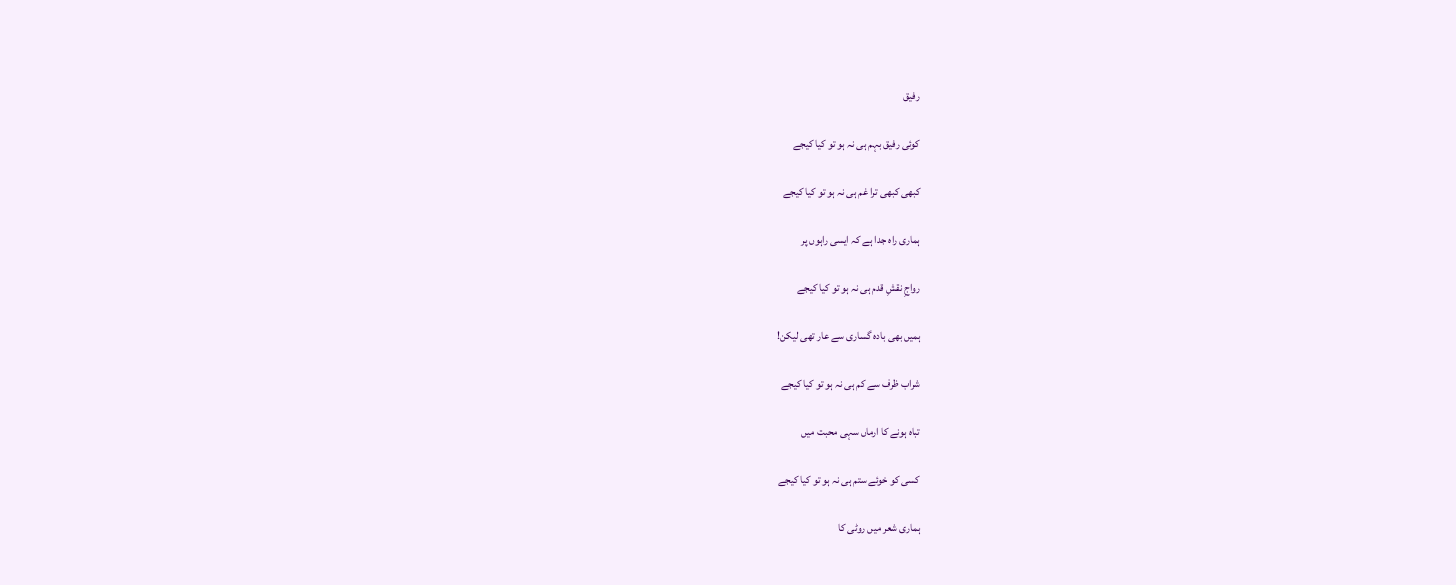رفیق

کوئی رفیق بہم ہی نہ ہو تو کیا کیجے

کبھی کبھی ترا غم ہی نہ ہو تو کیا کیجے

ہماری راہ جدا ہے کہ ایسی راہوں پر

رواجِ نقشِ قدم ہی نہ ہو تو کیا کیجے

ہمیں بھی بادہ گساری سے عار تھی لیکن!

شراب ظرف سے کم ہی نہ ہو تو کیا کیجے

تباہ ہونے کا ارماں سہی محبت میں

کسی کو خوئے ستم ہی نہ ہو تو کیا کیجے

ہماری شعر میں روٹی کا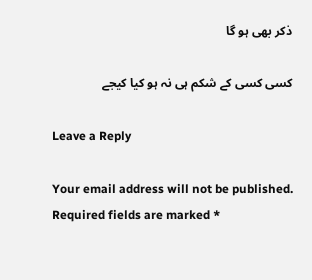ذکر بھی ہو گا

کسی کسی کے شکم ہی نہ ہو کیا کیجے

Leave a Reply

Your email address will not be published. Required fields are marked *